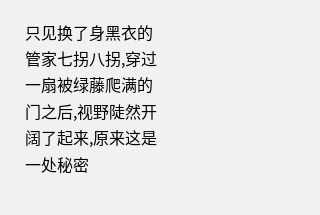只见换了身黑衣的管家七拐八拐,穿过一扇被绿藤爬满的门之后,视野陡然开阔了起来,原来这是一处秘密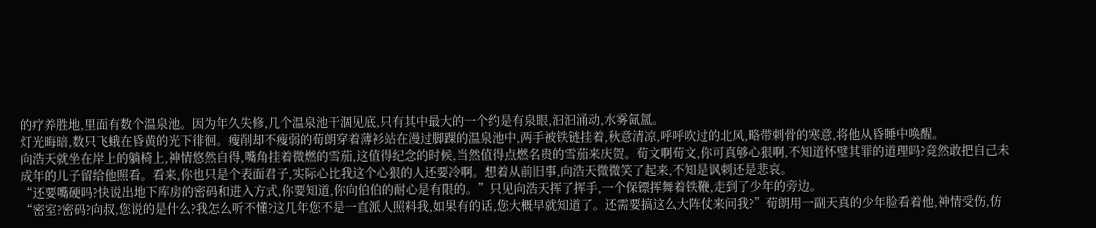的疗养胜地,里面有数个温泉池。因为年久失修,几个温泉池干涸见底,只有其中最大的一个约是有泉眼,汩汩涌动,水雾氤氲。
灯光晦暗,数只飞蛾在昏黄的光下徘徊。瘦削却不瘦弱的荀朗穿着薄衫站在漫过脚踝的温泉池中,两手被铁链挂着,秋意清凉,呼呼吹过的北风,略带刺骨的寒意,将他从昏睡中唤醒。
向浩天就坐在岸上的躺椅上,神情悠然自得,嘴角挂着微燃的雪茄,这值得纪念的时候,当然值得点燃名贵的雪茄来庆贺。荀文啊荀文,你可真够心狠啊,不知道怀璧其罪的道理吗?竟然敢把自己未成年的儿子留给他照看。看来,你也只是个表面君子,实际心比我这个心狠的人还要冷啊。想着从前旧事,向浩天微微笑了起来,不知是讽刺还是悲哀。
“还要嘴硬吗?快说出地下库房的密码和进入方式,你要知道,你向伯伯的耐心是有限的。”只见向浩天挥了挥手,一个保镖挥舞着铁鞭,走到了少年的旁边。
“密室?密码?向叔,您说的是什么?我怎么听不懂?这几年您不是一直派人照料我,如果有的话,您大概早就知道了。还需要搞这么大阵仗来问我?”荀朗用一副天真的少年脸看着他,神情受伤,仿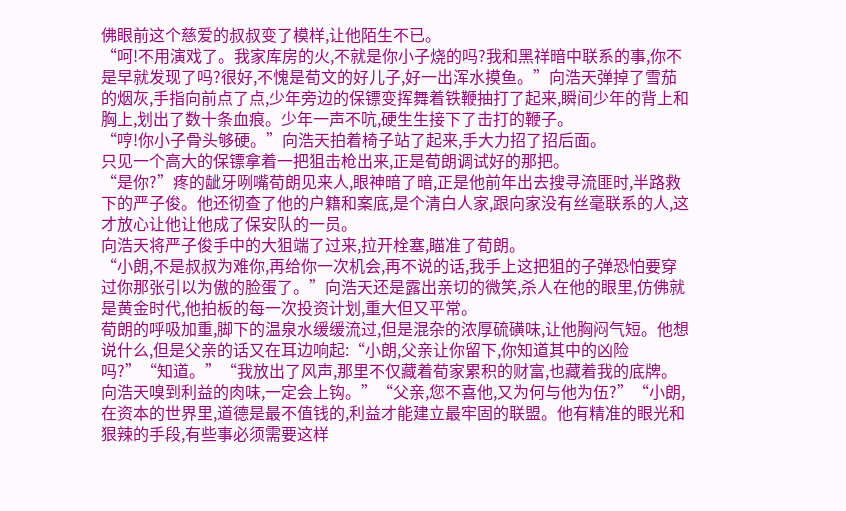佛眼前这个慈爱的叔叔变了模样,让他陌生不已。
“呵!不用演戏了。我家库房的火,不就是你小子烧的吗?我和黑祥暗中联系的事,你不是早就发现了吗?很好,不愧是荀文的好儿子,好一出浑水摸鱼。”向浩天弹掉了雪茄的烟灰,手指向前点了点,少年旁边的保镖变挥舞着铁鞭抽打了起来,瞬间少年的背上和胸上,划出了数十条血痕。少年一声不吭,硬生生接下了击打的鞭子。
“哼!你小子骨头够硬。”向浩天拍着椅子站了起来,手大力招了招后面。
只见一个高大的保镖拿着一把狙击枪出来,正是荀朗调试好的那把。
“是你?”疼的龇牙咧嘴荀朗见来人,眼神暗了暗,正是他前年出去搜寻流匪时,半路救下的严子俊。他还彻查了他的户籍和案底,是个清白人家,跟向家没有丝毫联系的人,这才放心让他让他成了保安队的一员。
向浩天将严子俊手中的大狙端了过来,拉开栓塞,瞄准了荀朗。
“小朗,不是叔叔为难你,再给你一次机会,再不说的话,我手上这把狙的子弹恐怕要穿过你那张引以为傲的脸蛋了。”向浩天还是露出亲切的微笑,杀人在他的眼里,仿佛就是黄金时代,他拍板的每一次投资计划,重大但又平常。
荀朗的呼吸加重,脚下的温泉水缓缓流过,但是混杂的浓厚硫磺味,让他胸闷气短。他想说什么,但是父亲的话又在耳边响起:“小朗,父亲让你留下,你知道其中的凶险吗?”“知道。”“我放出了风声,那里不仅藏着荀家累积的财富,也藏着我的底牌。向浩天嗅到利益的肉味,一定会上钩。”“父亲,您不喜他,又为何与他为伍?”“小朗,在资本的世界里,道德是最不值钱的,利益才能建立最牢固的联盟。他有精准的眼光和狠辣的手段,有些事必须需要这样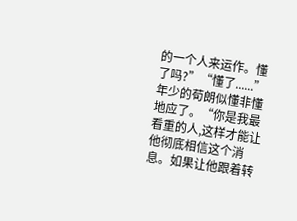的一个人来运作。懂了吗?”“懂了......”年少的荀朗似懂非懂地应了。“你是我最看重的人,这样才能让他彻底相信这个消息。如果让他跟着转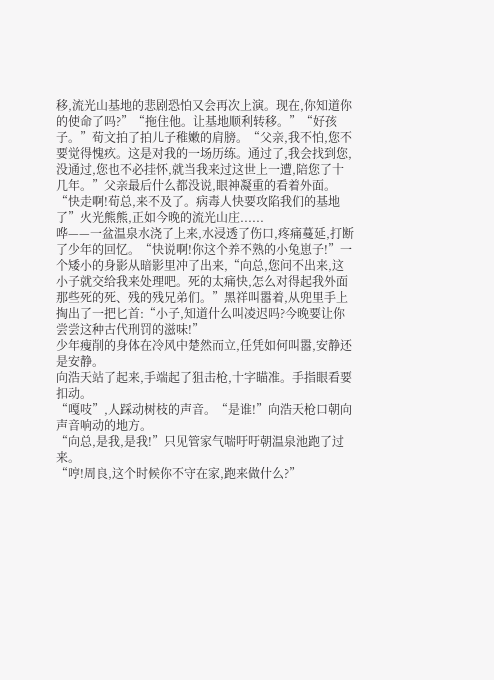移,流光山基地的悲剧恐怕又会再次上演。现在,你知道你的使命了吗?”“拖住他。让基地顺利转移。”“好孩子。”荀文拍了拍儿子稚嫩的肩膀。“父亲,我不怕,您不要觉得愧疚。这是对我的一场历练。通过了,我会找到您,没通过,您也不必挂怀,就当我来过这世上一遭,陪您了十几年。”父亲最后什么都没说,眼神凝重的看着外面。“快走啊!荀总,来不及了。病毒人快要攻陷我们的基地了”火光熊熊,正如今晚的流光山庄......
哗——一盆温泉水浇了上来,水浸透了伤口,疼痛蔓延,打断了少年的回忆。“快说啊!你这个养不熟的小兔崽子!”一个矮小的身影从暗影里冲了出来,“向总,您问不出来,这小子就交给我来处理吧。死的太痛快,怎么对得起我外面那些死的死、残的残兄弟们。”黑祥叫嚣着,从兜里手上掏出了一把匕首:“小子,知道什么叫凌迟吗?今晚要让你尝尝这种古代刑罚的滋味!”
少年瘦削的身体在冷风中楚然而立,任凭如何叫嚣,安静还是安静。
向浩天站了起来,手端起了狙击枪,十字瞄准。手指眼看要扣动。
“嘎吱”,人踩动树枝的声音。“是谁!”向浩天枪口朝向声音响动的地方。
“向总,是我,是我!”只见管家气喘吁吁朝温泉池跑了过来。
“哼!周良,这个时候你不守在家,跑来做什么?”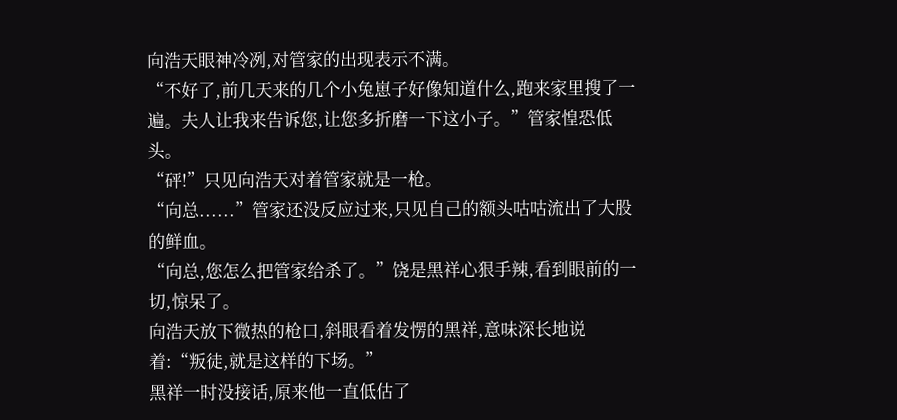向浩天眼神冷冽,对管家的出现表示不满。
“不好了,前几天来的几个小兔崽子好像知道什么,跑来家里搜了一遍。夫人让我来告诉您,让您多折磨一下这小子。”管家惶恐低头。
“砰!”只见向浩天对着管家就是一枪。
“向总......”管家还没反应过来,只见自己的额头咕咕流出了大股的鲜血。
“向总,您怎么把管家给杀了。”饶是黑祥心狠手辣,看到眼前的一切,惊呆了。
向浩天放下微热的枪口,斜眼看着发愣的黑祥,意味深长地说着:“叛徒,就是这样的下场。”
黑祥一时没接话,原来他一直低估了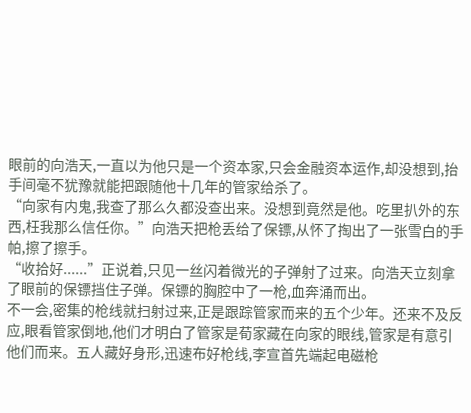眼前的向浩天,一直以为他只是一个资本家,只会金融资本运作,却没想到,抬手间毫不犹豫就能把跟随他十几年的管家给杀了。
“向家有内鬼,我查了那么久都没查出来。没想到竟然是他。吃里扒外的东西,枉我那么信任你。”向浩天把枪丢给了保镖,从怀了掏出了一张雪白的手帕,擦了擦手。
“收拾好......”正说着,只见一丝闪着微光的子弹射了过来。向浩天立刻拿了眼前的保镖挡住子弹。保镖的胸腔中了一枪,血奔涌而出。
不一会,密集的枪线就扫射过来,正是跟踪管家而来的五个少年。还来不及反应,眼看管家倒地,他们才明白了管家是荀家藏在向家的眼线,管家是有意引他们而来。五人藏好身形,迅速布好枪线,李宣首先端起电磁枪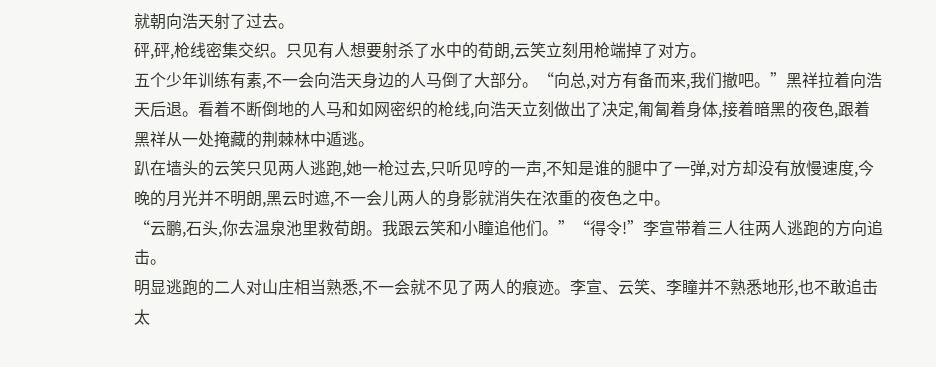就朝向浩天射了过去。
砰,砰,枪线密集交织。只见有人想要射杀了水中的荀朗,云笑立刻用枪端掉了对方。
五个少年训练有素,不一会向浩天身边的人马倒了大部分。“向总,对方有备而来,我们撤吧。”黑祥拉着向浩天后退。看着不断倒地的人马和如网密织的枪线,向浩天立刻做出了决定,匍匐着身体,接着暗黑的夜色,跟着黑祥从一处掩藏的荆棘林中遁逃。
趴在墙头的云笑只见两人逃跑,她一枪过去,只听见哼的一声,不知是谁的腿中了一弹,对方却没有放慢速度,今晚的月光并不明朗,黑云时遮,不一会儿两人的身影就消失在浓重的夜色之中。
“云鹏,石头,你去温泉池里救荀朗。我跟云笑和小瞳追他们。”“得令!”李宣带着三人往两人逃跑的方向追击。
明显逃跑的二人对山庄相当熟悉,不一会就不见了两人的痕迹。李宣、云笑、李瞳并不熟悉地形,也不敢追击太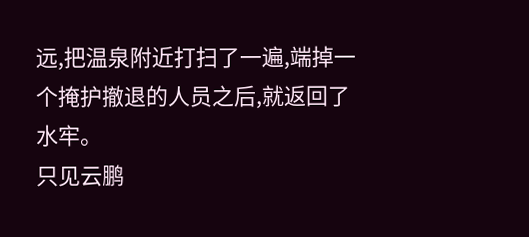远,把温泉附近打扫了一遍,端掉一个掩护撤退的人员之后,就返回了水牢。
只见云鹏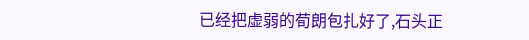已经把虚弱的荀朗包扎好了,石头正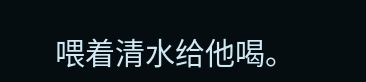喂着清水给他喝。